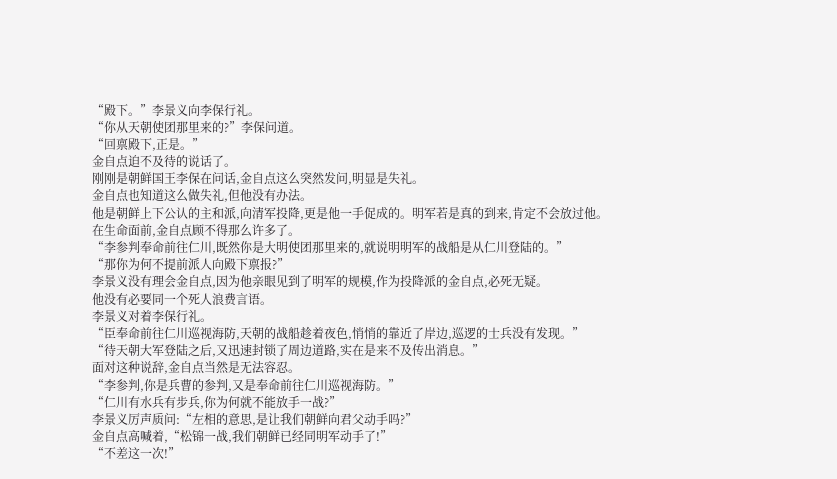“殿下。”李景义向李保行礼。
“你从天朝使团那里来的?”李保问道。
“回禀殿下,正是。”
金自点迫不及待的说话了。
刚刚是朝鲜国王李保在问话,金自点这么突然发问,明显是失礼。
金自点也知道这么做失礼,但他没有办法。
他是朝鲜上下公认的主和派,向清军投降,更是他一手促成的。明军若是真的到来,肯定不会放过他。
在生命面前,金自点顾不得那么许多了。
“李参判奉命前往仁川,既然你是大明使团那里来的,就说明明军的战船是从仁川登陆的。”
“那你为何不提前派人向殿下禀报?”
李景义没有理会金自点,因为他亲眼见到了明军的规模,作为投降派的金自点,必死无疑。
他没有必要同一个死人浪费言语。
李景义对着李保行礼。
“臣奉命前往仁川巡视海防,天朝的战船趁着夜色,悄悄的靠近了岸边,巡逻的士兵没有发现。”
“待天朝大军登陆之后,又迅速封锁了周边道路,实在是来不及传出消息。”
面对这种说辞,金自点当然是无法容忍。
“李参判,你是兵曹的参判,又是奉命前往仁川巡视海防。”
“仁川有水兵有步兵,你为何就不能放手一战?”
李景义厉声质问:“左相的意思,是让我们朝鲜向君父动手吗?”
金自点高喊着,“松锦一战,我们朝鲜已经同明军动手了!”
“不差这一次!”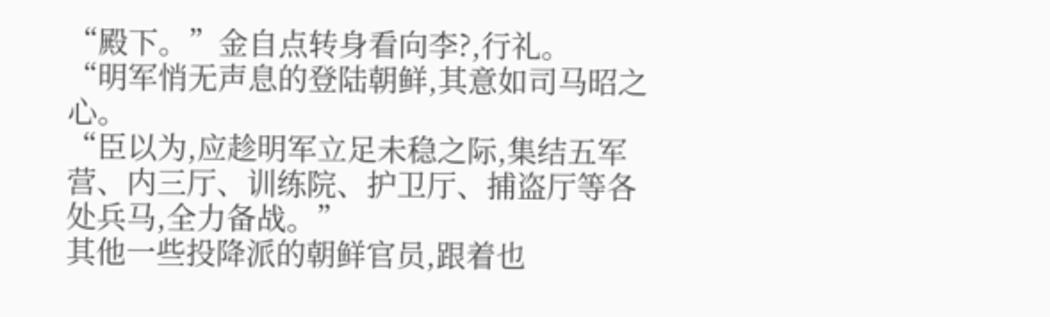“殿下。”金自点转身看向李?,行礼。
“明军悄无声息的登陆朝鲜,其意如司马昭之心。
“臣以为,应趁明军立足未稳之际,集结五军营、内三厅、训练院、护卫厅、捕盗厅等各处兵马,全力备战。”
其他一些投降派的朝鲜官员,跟着也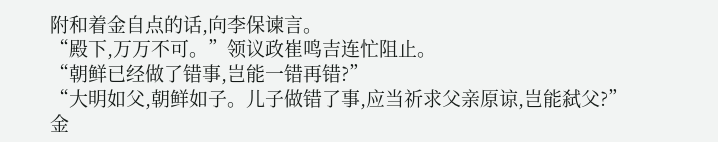附和着金自点的话,向李保谏言。
“殿下,万万不可。”领议政崔鸣吉连忙阻止。
“朝鲜已经做了错事,岂能一错再错?”
“大明如父,朝鲜如子。儿子做错了事,应当祈求父亲原谅,岂能弑父?”
金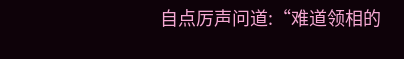自点厉声问道:“难道领相的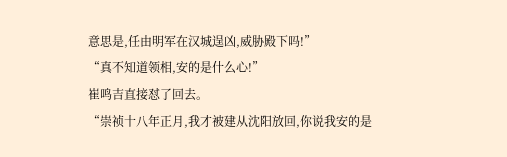意思是,任由明军在汉城逞凶,威胁殿下吗!”
“真不知道领相,安的是什么心!”
崔鸣吉直接怼了回去。
“崇祯十八年正月,我才被建从沈阳放回,你说我安的是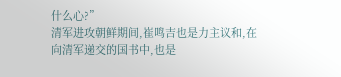什么心?”
清军进攻朝鲜期间,崔鸣吉也是力主议和,在向清军递交的国书中,也是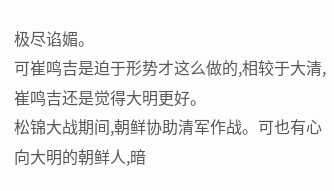极尽谄媚。
可崔鸣吉是迫于形势才这么做的,相较于大清,崔鸣吉还是觉得大明更好。
松锦大战期间,朝鲜协助清军作战。可也有心向大明的朝鲜人,暗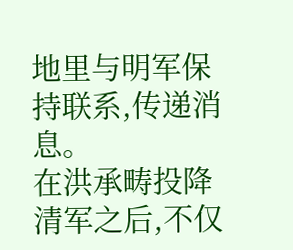地里与明军保持联系,传递消息。
在洪承畴投降清军之后,不仅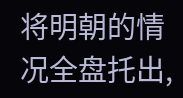将明朝的情况全盘托出,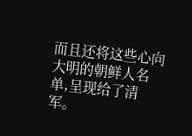而且还将这些心向大明的朝鲜人名单,呈现给了清军。